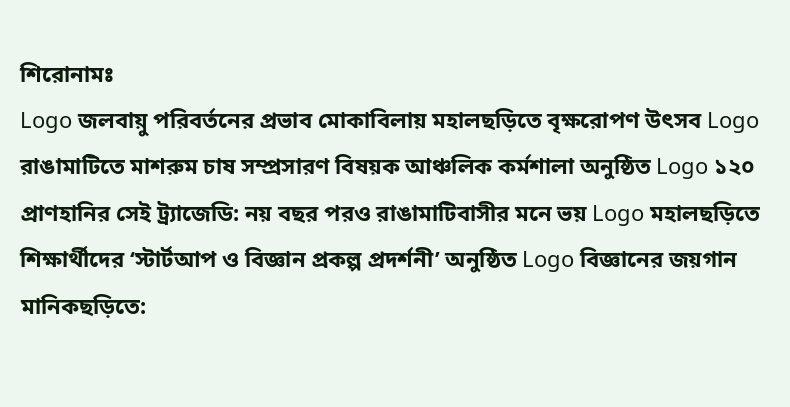শিরোনামঃ
Logo জলবায়ু পরিবর্তনের প্রভাব মোকাবিলায় মহালছড়িতে বৃক্ষরোপণ উৎসব Logo রাঙামাটিতে মাশরুম চাষ সম্প্রসারণ বিষয়ক আঞ্চলিক কর্মশালা অনুষ্ঠিত Logo ১২০ প্রাণহানির সেই ট্র্যাজেডি: নয় বছর পরও রাঙামাটিবাসীর মনে ভয় Logo মহালছড়িতে শিক্ষার্থীদের ‘স্টার্টআপ ও বিজ্ঞান প্রকল্প প্রদর্শনী’ অনুষ্ঠিত Logo বিজ্ঞানের জয়গান মানিকছড়িতে: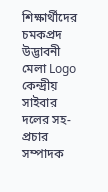শিক্ষার্থীদের চমকপ্রদ উদ্ভাবনী মেলা Logo কেন্দ্রীয় সাইবার দলের সহ-প্রচার সম্পাদক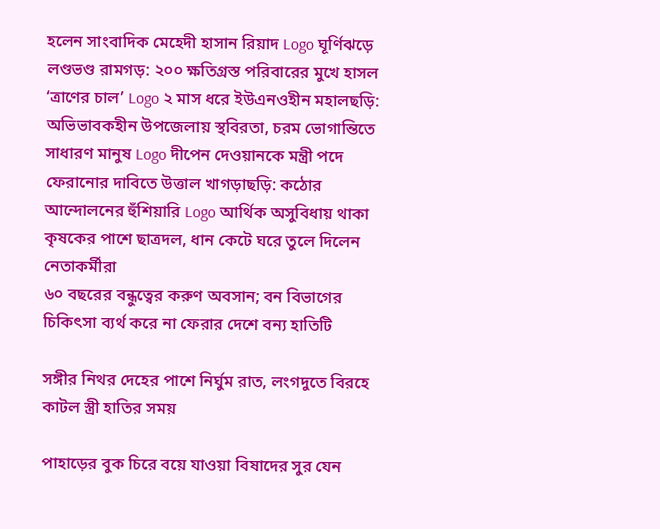হলেন সাংবাদিক মেহেদী হাসান রিয়াদ Logo ঘূর্ণিঝড়ে লণ্ডভণ্ড রামগড়: ২০০ ক্ষতিগ্রস্ত পরিবারের মুখে হাসল ‘ত্রাণের চাল’ Logo ২ মাস ধরে ইউএনওহীন মহালছড়ি: অভিভাবকহীন উপজেলায় স্থবিরতা, চরম ভোগান্তিতে সাধারণ মানুষ Logo দীপেন দেওয়ানকে মন্ত্রী পদে ফেরানোর দাবিতে উত্তাল খাগড়াছড়ি: কঠোর আন্দোলনের হুঁশিয়ারি Logo আর্থিক অসুবিধায় থাকা কৃষকের পাশে ছাত্রদল, ধান কেটে ঘরে তুলে দিলেন নেতাকর্মীরা
৬০ বছরের বন্ধুত্বের করুণ অবসান; বন বিভাগের চিকিৎসা ব্যর্থ করে না ফেরার দেশে বন্য হাতিটি

সঙ্গীর নিথর দেহের পাশে নির্ঘুম রাত, লংগদুতে বিরহে কাটল স্ত্রী হাতির সময়

পাহাড়ের বুক চিরে বয়ে যাওয়া বিষাদের সুর যেন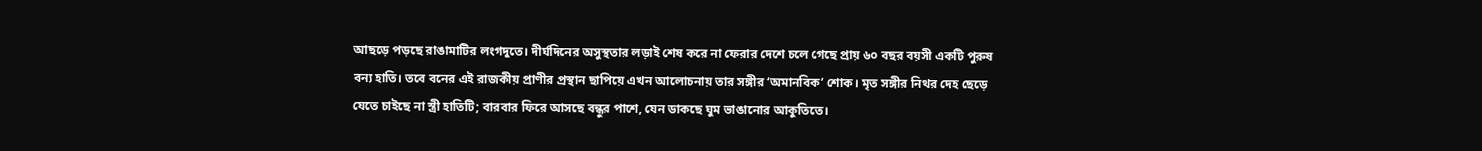আছড়ে পড়ছে রাঙামাটির লংগদুতে। দীর্ঘদিনের অসুস্থতার লড়াই শেষ করে না ফেরার দেশে চলে গেছে প্রায় ৬০ বছর বয়সী একটি পুরুষ বন্য হাতি। তবে বনের এই রাজকীয় প্রাণীর প্রস্থান ছাপিয়ে এখন আলোচনায় তার সঙ্গীর ‘অমানবিক’ শোক। মৃত সঙ্গীর নিথর দেহ ছেড়ে যেতে চাইছে না স্ত্রী হাতিটি; বারবার ফিরে আসছে বন্ধুর পাশে, যেন ডাকছে ঘুম ভাঙানোর আকুতিতে।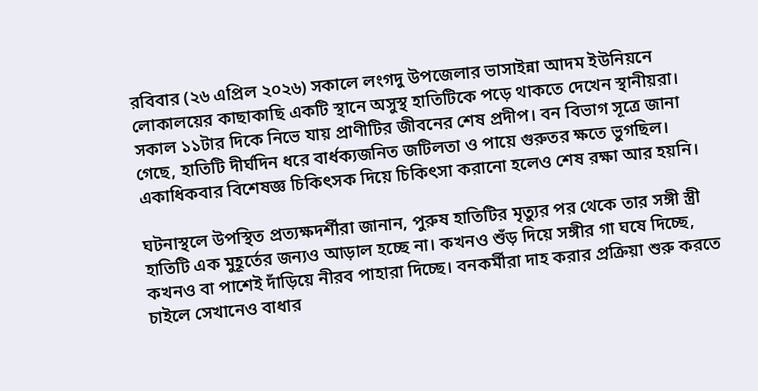রবিবার (২৬ এপ্রিল ২০২৬) সকালে লংগদু উপজেলার ভাসাইন্না আদম ইউনিয়নে লোকালয়ের কাছাকাছি একটি স্থানে অসুস্থ হাতিটিকে পড়ে থাকতে দেখেন স্থানীয়রা। সকাল ১১টার দিকে নিভে যায় প্রাণীটির জীবনের শেষ প্রদীপ। বন বিভাগ সূত্রে জানা গেছে, হাতিটি দীর্ঘদিন ধরে বার্ধক্যজনিত জটিলতা ও পায়ে গুরুতর ক্ষতে ভুগছিল। একাধিকবার বিশেষজ্ঞ চিকিৎসক দিয়ে চিকিৎসা করানো হলেও শেষ রক্ষা আর হয়নি।

ঘটনাস্থলে উপস্থিত প্রত্যক্ষদর্শীরা জানান, পুরুষ হাতিটির মৃত্যুর পর থেকে তার সঙ্গী স্ত্রী হাতিটি এক মুহূর্তের জন্যও আড়াল হচ্ছে না। কখনও শুঁড় দিয়ে সঙ্গীর গা ঘষে দিচ্ছে, কখনও বা পাশেই দাঁড়িয়ে নীরব পাহারা দিচ্ছে। বনকর্মীরা দাহ করার প্রক্রিয়া শুরু করতে চাইলে সেখানেও বাধার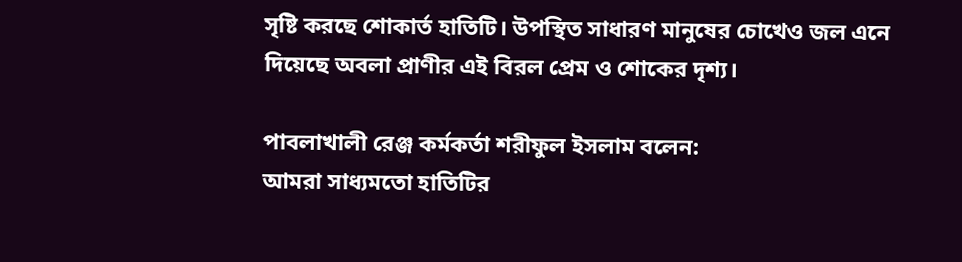সৃষ্টি করছে শোকার্ত হাতিটি। উপস্থিত সাধারণ মানুষের চোখেও জল এনে দিয়েছে অবলা প্রাণীর এই বিরল প্রেম ও শোকের দৃশ্য।

পাবলাখালী রেঞ্জ কর্মকর্তা শরীফুল ইসলাম বলেন:
আমরা সাধ্যমতো হাতিটির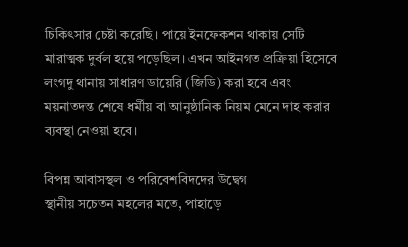চিকিৎসার চেষ্টা করেছি। পায়ে ইনফেকশন থাকায় সেটি মারাত্মক দুর্বল হয়ে পড়েছিল। এখন আইনগত প্রক্রিয়া হিসেবে লংগদু থানায় সাধারণ ডায়েরি (জিডি) করা হবে এবং ময়নাতদন্ত শেষে ধর্মীয় বা আনুষ্ঠানিক নিয়ম মেনে দাহ করার ব্যবস্থা নেওয়া হবে।

বিপন্ন আবাসস্থল ও পরিবেশবিদদের উদ্বেগ
স্থানীয় সচেতন মহলের মতে, পাহাড়ে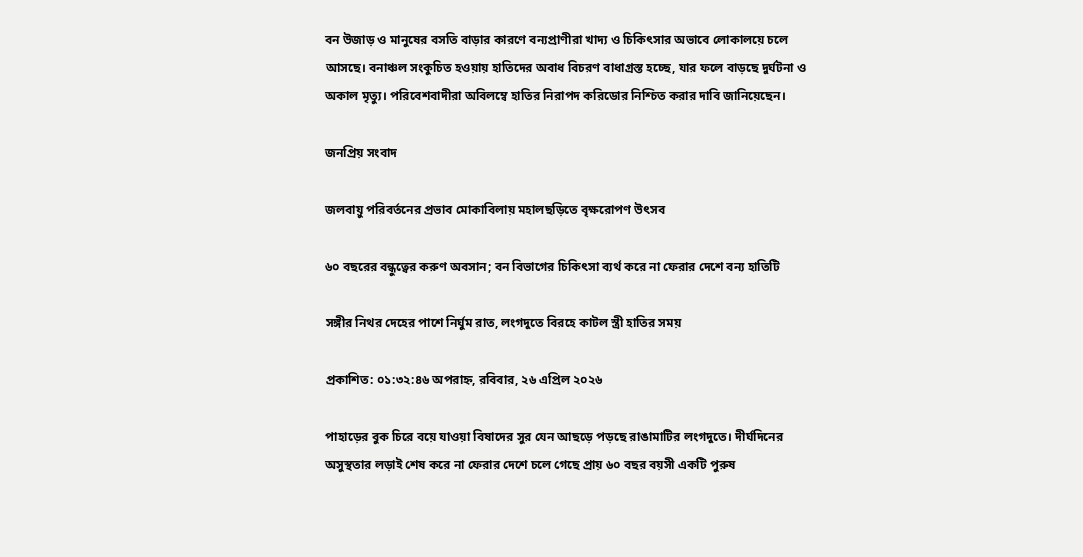বন উজাড় ও মানুষের বসতি বাড়ার কারণে বন্যপ্রাণীরা খাদ্য ও চিকিৎসার অভাবে লোকালয়ে চলে আসছে। বনাঞ্চল সংকুচিত হওয়ায় হাতিদের অবাধ বিচরণ বাধাগ্রস্ত হচ্ছে, যার ফলে বাড়ছে দুর্ঘটনা ও অকাল মৃত্যু। পরিবেশবাদীরা অবিলম্বে হাতির নিরাপদ করিডোর নিশ্চিত করার দাবি জানিয়েছেন।

জনপ্রিয় সংবাদ

জলবায়ু পরিবর্তনের প্রভাব মোকাবিলায় মহালছড়িতে বৃক্ষরোপণ উৎসব

৬০ বছরের বন্ধুত্বের করুণ অবসান; বন বিভাগের চিকিৎসা ব্যর্থ করে না ফেরার দেশে বন্য হাতিটি

সঙ্গীর নিথর দেহের পাশে নির্ঘুম রাত, লংগদুতে বিরহে কাটল স্ত্রী হাতির সময়

প্রকাশিত: ০১:৩২:৪৬ অপরাহ্ন, রবিবার, ২৬ এপ্রিল ২০২৬

পাহাড়ের বুক চিরে বয়ে যাওয়া বিষাদের সুর যেন আছড়ে পড়ছে রাঙামাটির লংগদুতে। দীর্ঘদিনের অসুস্থতার লড়াই শেষ করে না ফেরার দেশে চলে গেছে প্রায় ৬০ বছর বয়সী একটি পুরুষ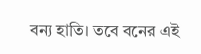বন্য হাতি। তবে বনের এই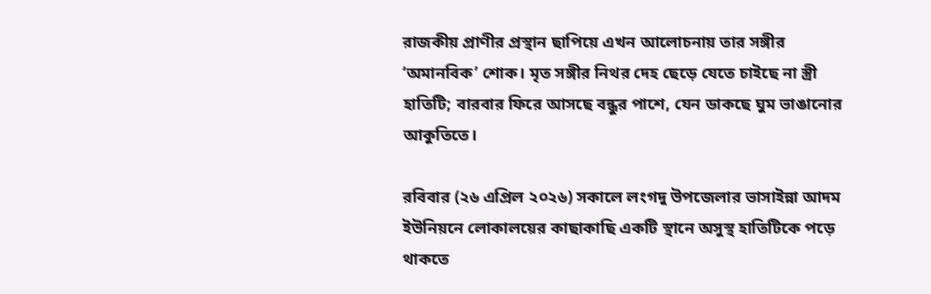রাজকীয় প্রাণীর প্রস্থান ছাপিয়ে এখন আলোচনায় তার সঙ্গীর ‘অমানবিক’ শোক। মৃত সঙ্গীর নিথর দেহ ছেড়ে যেতে চাইছে না স্ত্রী হাতিটি; বারবার ফিরে আসছে বন্ধুর পাশে, যেন ডাকছে ঘুম ভাঙানোর আকুতিতে।

রবিবার (২৬ এপ্রিল ২০২৬) সকালে লংগদু উপজেলার ভাসাইন্না আদম ইউনিয়নে লোকালয়ের কাছাকাছি একটি স্থানে অসুস্থ হাতিটিকে পড়ে থাকতে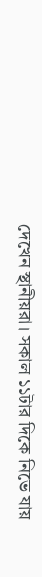দেখেন স্থানীয়রা। সকাল ১১টার দিকে নিভে যায়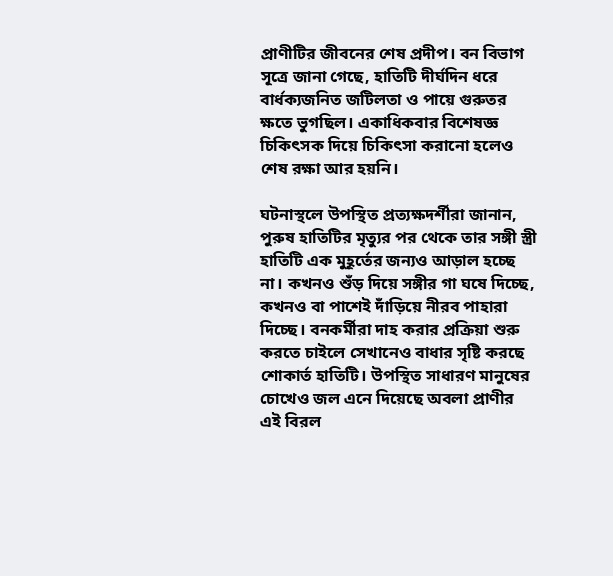প্রাণীটির জীবনের শেষ প্রদীপ। বন বিভাগ সূত্রে জানা গেছে, হাতিটি দীর্ঘদিন ধরে বার্ধক্যজনিত জটিলতা ও পায়ে গুরুতর ক্ষতে ভুগছিল। একাধিকবার বিশেষজ্ঞ চিকিৎসক দিয়ে চিকিৎসা করানো হলেও শেষ রক্ষা আর হয়নি।

ঘটনাস্থলে উপস্থিত প্রত্যক্ষদর্শীরা জানান, পুরুষ হাতিটির মৃত্যুর পর থেকে তার সঙ্গী স্ত্রী হাতিটি এক মুহূর্তের জন্যও আড়াল হচ্ছে না। কখনও শুঁড় দিয়ে সঙ্গীর গা ঘষে দিচ্ছে, কখনও বা পাশেই দাঁড়িয়ে নীরব পাহারা দিচ্ছে। বনকর্মীরা দাহ করার প্রক্রিয়া শুরু করতে চাইলে সেখানেও বাধার সৃষ্টি করছে শোকার্ত হাতিটি। উপস্থিত সাধারণ মানুষের চোখেও জল এনে দিয়েছে অবলা প্রাণীর এই বিরল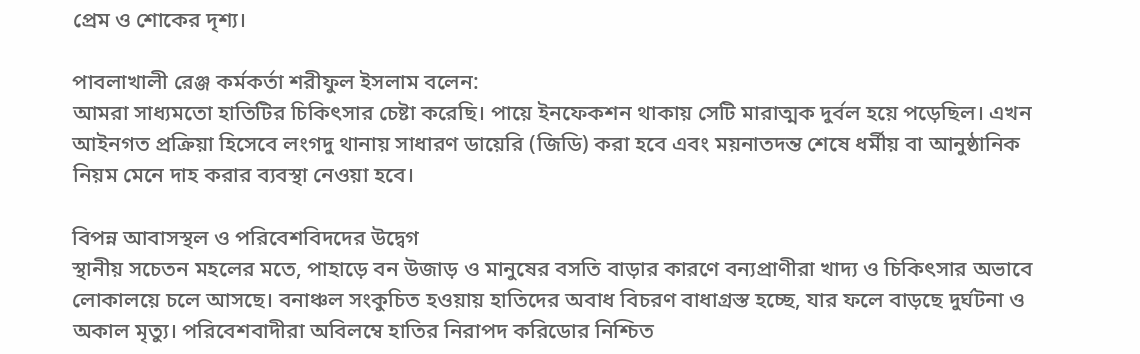প্রেম ও শোকের দৃশ্য।

পাবলাখালী রেঞ্জ কর্মকর্তা শরীফুল ইসলাম বলেন:
আমরা সাধ্যমতো হাতিটির চিকিৎসার চেষ্টা করেছি। পায়ে ইনফেকশন থাকায় সেটি মারাত্মক দুর্বল হয়ে পড়েছিল। এখন আইনগত প্রক্রিয়া হিসেবে লংগদু থানায় সাধারণ ডায়েরি (জিডি) করা হবে এবং ময়নাতদন্ত শেষে ধর্মীয় বা আনুষ্ঠানিক নিয়ম মেনে দাহ করার ব্যবস্থা নেওয়া হবে।

বিপন্ন আবাসস্থল ও পরিবেশবিদদের উদ্বেগ
স্থানীয় সচেতন মহলের মতে, পাহাড়ে বন উজাড় ও মানুষের বসতি বাড়ার কারণে বন্যপ্রাণীরা খাদ্য ও চিকিৎসার অভাবে লোকালয়ে চলে আসছে। বনাঞ্চল সংকুচিত হওয়ায় হাতিদের অবাধ বিচরণ বাধাগ্রস্ত হচ্ছে, যার ফলে বাড়ছে দুর্ঘটনা ও অকাল মৃত্যু। পরিবেশবাদীরা অবিলম্বে হাতির নিরাপদ করিডোর নিশ্চিত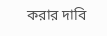করার দাবি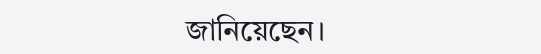জানিয়েছেন।